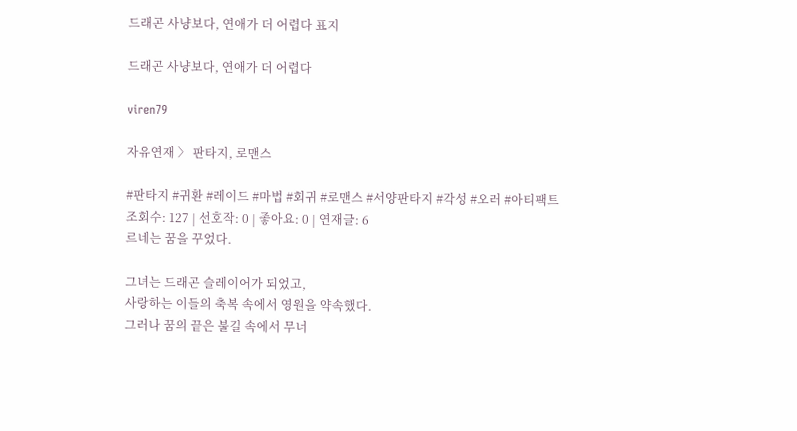드래곤 사냥보다, 연애가 더 어렵다 표지

드래곤 사냥보다, 연애가 더 어렵다

viren79

자유연재 〉 판타지, 로맨스

#판타지 #귀환 #레이드 #마법 #회귀 #로맨스 #서양판타지 #각성 #오러 #아티팩트
조회수: 127 | 선호작: 0 | 좋아요: 0 | 연재글: 6
르네는 꿈을 꾸었다.

그녀는 드래곤 슬레이어가 되었고,
사랑하는 이들의 축복 속에서 영원을 약속했다.
그러나 꿈의 끝은 불길 속에서 무너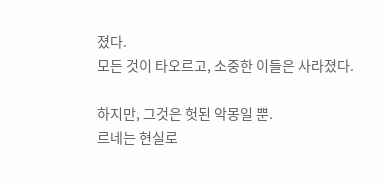졌다.
모든 것이 타오르고, 소중한 이들은 사라졌다.

하지만, 그것은 헛된 악몽일 뿐.
르네는 현실로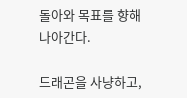돌아와 목표를 향해 나아간다.

드래곤을 사냥하고,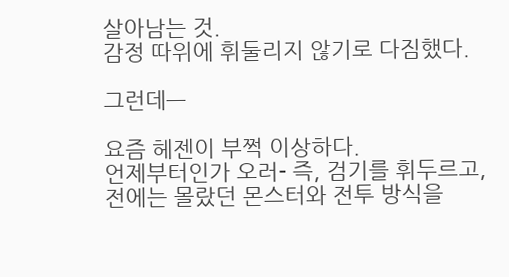살아남는 것.
감정 따위에 휘둘리지 않기로 다짐했다.

그런데—

요즘 헤젠이 부쩍 이상하다.
언제부터인가 오러- 즉, 검기를 휘두르고,
전에는 몰랐던 몬스터와 전투 방식을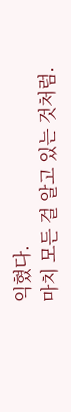익혔다.
마치 모든 걸 알고 있는 것처럼.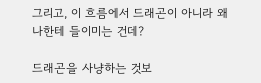그리고, 이 흐름에서 드래곤이 아니라 왜 나한테 들이미는 건데?

드래곤을 사냥하는 것보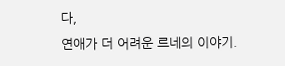다,
연애가 더 어려운 르네의 이야기.